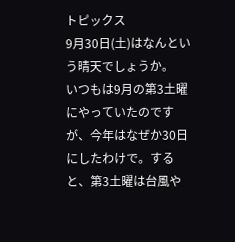トピックス
9月30日(土)はなんという晴天でしょうか。
いつもは9月の第3土曜にやっていたのですが、今年はなぜか30日にしたわけで。すると、第3土曜は台風や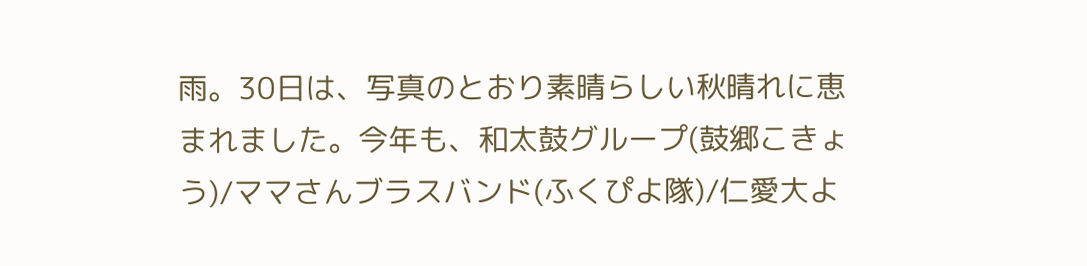雨。30日は、写真のとおり素晴らしい秋晴れに恵まれました。今年も、和太鼓グループ(鼓郷こきょう)/ママさんブラスバンド(ふくぴよ隊)/仁愛大よ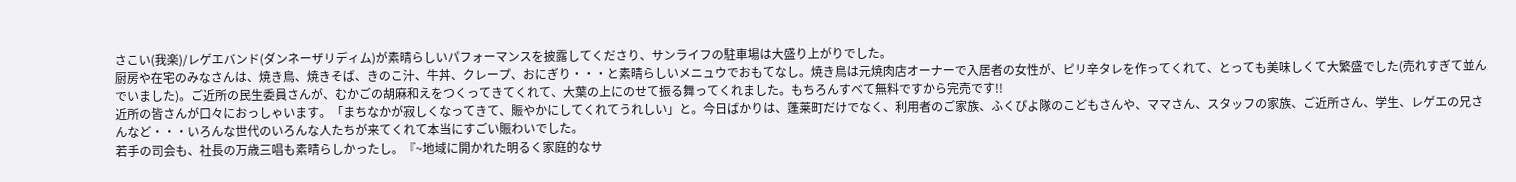さこい(我楽)/レゲエバンド(ダンネーザリディム)が素晴らしいパフォーマンスを披露してくださり、サンライフの駐車場は大盛り上がりでした。
厨房や在宅のみなさんは、焼き鳥、焼きそば、きのこ汁、牛丼、クレープ、おにぎり・・・と素晴らしいメニュウでおもてなし。焼き鳥は元焼肉店オーナーで入居者の女性が、ピリ辛タレを作ってくれて、とっても美味しくて大繁盛でした(売れすぎて並んでいました)。ご近所の民生委員さんが、むかごの胡麻和えをつくってきてくれて、大葉の上にのせて振る舞ってくれました。もちろんすべて無料ですから完売です!!
近所の皆さんが口々におっしゃいます。「まちなかが寂しくなってきて、賑やかにしてくれてうれしい」と。今日ばかりは、蓬莱町だけでなく、利用者のご家族、ふくぴよ隊のこどもさんや、ママさん、スタッフの家族、ご近所さん、学生、レゲエの兄さんなど・・・いろんな世代のいろんな人たちが来てくれて本当にすごい賑わいでした。
若手の司会も、社長の万歳三唱も素晴らしかったし。『~地域に開かれた明るく家庭的なサ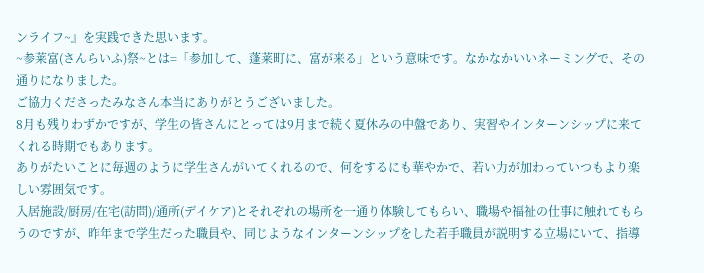ンライフ~』を実践できた思います。
~参莱富(さんらいふ)祭~とは=「参加して、蓬莱町に、富が来る」という意味です。なかなかいいネーミングで、その通りになりました。
ご協力くださったみなさん本当にありがとうございました。
8月も残りわずかですが、学生の皆さんにとっては9月まで続く夏休みの中盤であり、実習やインターンシップに来てくれる時期でもあります。
ありがたいことに毎週のように学生さんがいてくれるので、何をするにも華やかで、若い力が加わっていつもより楽しい雰囲気です。
入居施設/厨房/在宅(訪問)/通所(デイケア)とそれぞれの場所を一通り体験してもらい、職場や福祉の仕事に触れてもらうのですが、昨年まで学生だった職員や、同じようなインターンシップをした若手職員が説明する立場にいて、指導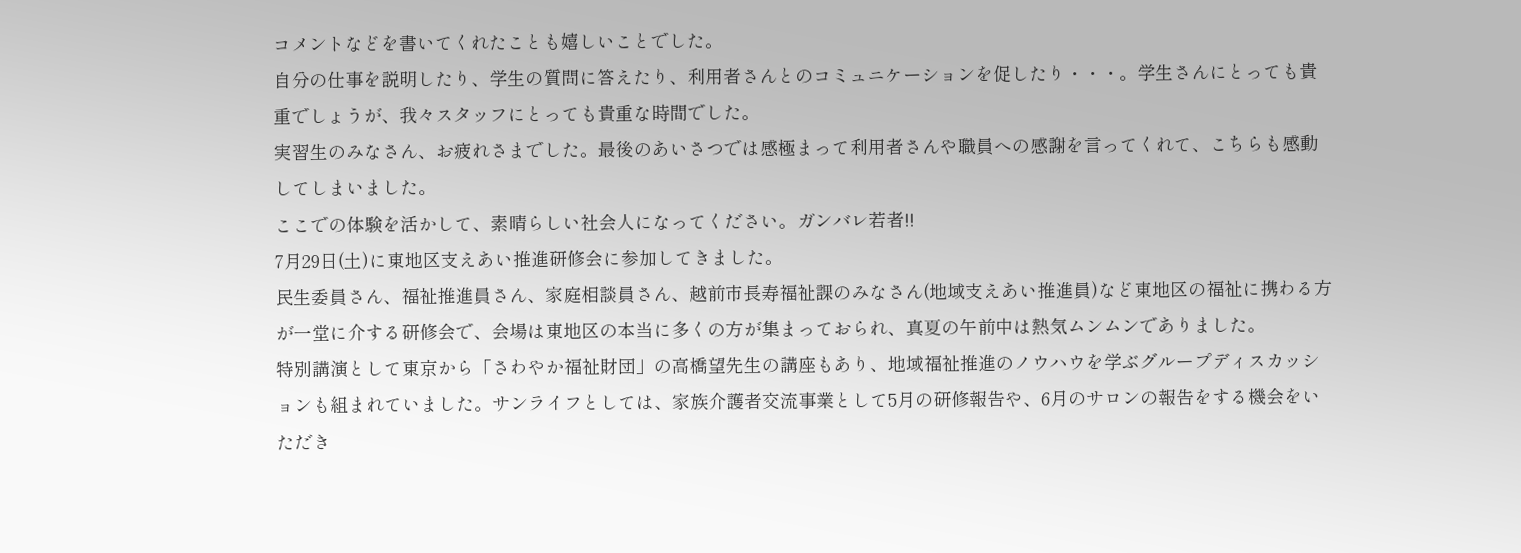コメントなどを書いてくれたことも嬉しいことでした。
自分の仕事を説明したり、学生の質問に答えたり、利用者さんとのコミュニケーションを促したり・・・。学生さんにとっても貴重でしょうが、我々スタッフにとっても貴重な時間でした。
実習生のみなさん、お疲れさまでした。最後のあいさつでは感極まって利用者さんや職員への感謝を言ってくれて、こちらも感動してしまいました。
ここでの体験を活かして、素晴らしい社会人になってください。ガンバレ若者!!
7月29日(土)に東地区支えあい推進研修会に参加してきました。
民生委員さん、福祉推進員さん、家庭相談員さん、越前市長寿福祉課のみなさん(地域支えあい推進員)など東地区の福祉に携わる方が一堂に介する研修会で、会場は東地区の本当に多くの方が集まっておられ、真夏の午前中は熱気ムンムンでありました。
特別講演として東京から「さわやか福祉財団」の高橋望先生の講座もあり、地域福祉推進のノウハウを学ぶグループディスカッションも組まれていました。サンライフとしては、家族介護者交流事業として5月の研修報告や、6月のサロンの報告をする機会をいただき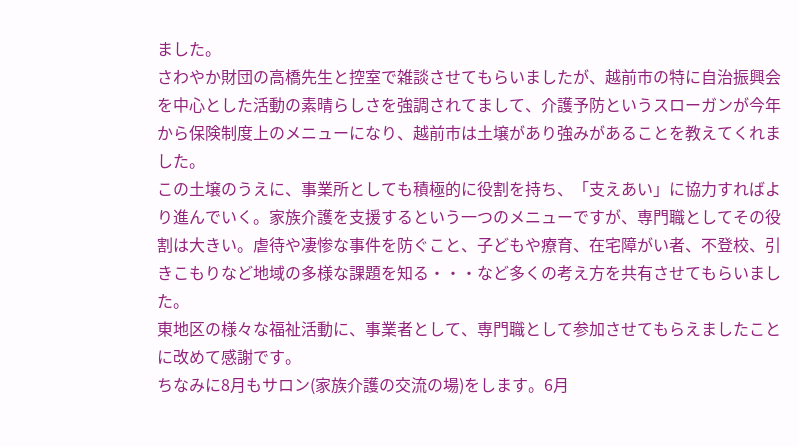ました。
さわやか財団の高橋先生と控室で雑談させてもらいましたが、越前市の特に自治振興会を中心とした活動の素晴らしさを強調されてまして、介護予防というスローガンが今年から保険制度上のメニューになり、越前市は土壌があり強みがあることを教えてくれました。
この土壌のうえに、事業所としても積極的に役割を持ち、「支えあい」に協力すればより進んでいく。家族介護を支援するという一つのメニューですが、専門職としてその役割は大きい。虐待や凄惨な事件を防ぐこと、子どもや療育、在宅障がい者、不登校、引きこもりなど地域の多様な課題を知る・・・など多くの考え方を共有させてもらいました。
東地区の様々な福祉活動に、事業者として、専門職として参加させてもらえましたことに改めて感謝です。
ちなみに8月もサロン(家族介護の交流の場)をします。6月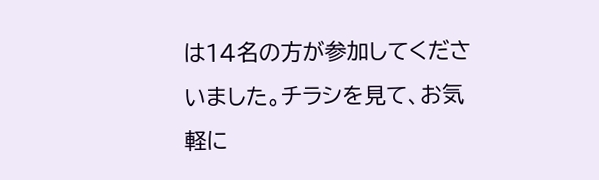は14名の方が参加してくださいました。チラシを見て、お気軽に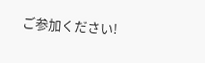ご参加ください!